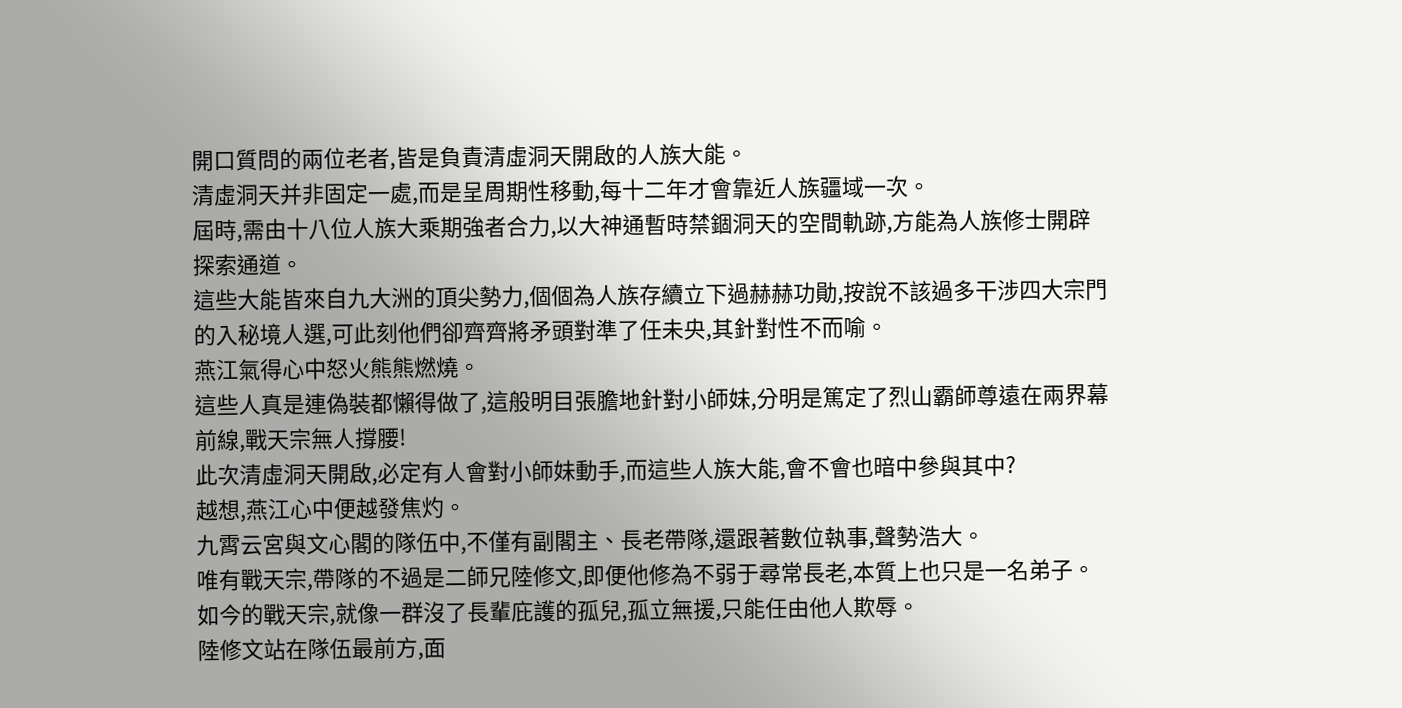開口質問的兩位老者,皆是負責清虛洞天開啟的人族大能。
清虛洞天并非固定一處,而是呈周期性移動,每十二年才會靠近人族疆域一次。
屆時,需由十八位人族大乘期強者合力,以大神通暫時禁錮洞天的空間軌跡,方能為人族修士開辟探索通道。
這些大能皆來自九大洲的頂尖勢力,個個為人族存續立下過赫赫功勛,按說不該過多干涉四大宗門的入秘境人選,可此刻他們卻齊齊將矛頭對準了任未央,其針對性不而喻。
燕江氣得心中怒火熊熊燃燒。
這些人真是連偽裝都懶得做了,這般明目張膽地針對小師妹,分明是篤定了烈山霸師尊遠在兩界幕前線,戰天宗無人撐腰!
此次清虛洞天開啟,必定有人會對小師妹動手,而這些人族大能,會不會也暗中參與其中?
越想,燕江心中便越發焦灼。
九霄云宮與文心閣的隊伍中,不僅有副閣主、長老帶隊,還跟著數位執事,聲勢浩大。
唯有戰天宗,帶隊的不過是二師兄陸修文,即便他修為不弱于尋常長老,本質上也只是一名弟子。
如今的戰天宗,就像一群沒了長輩庇護的孤兒,孤立無援,只能任由他人欺辱。
陸修文站在隊伍最前方,面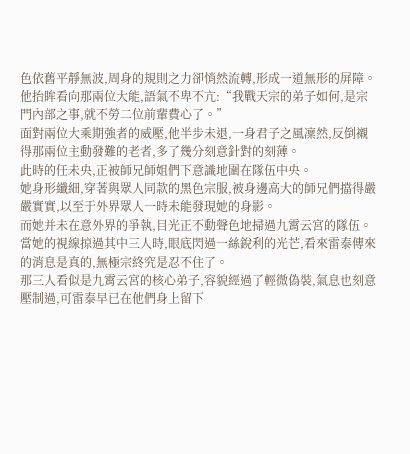色依舊平靜無波,周身的規則之力卻悄然流轉,形成一道無形的屏障。
他抬眸看向那兩位大能,語氣不卑不亢:“我戰天宗的弟子如何,是宗門內部之事,就不勞二位前輩費心了。”
面對兩位大乘期強者的威壓,他半步未退,一身君子之風凜然,反倒襯得那兩位主動發難的老者,多了幾分刻意針對的刻薄。
此時的任未央,正被師兄師姐們下意識地圍在隊伍中央。
她身形纖細,穿著與眾人同款的黑色宗服,被身邊高大的師兄們擋得嚴嚴實實,以至于外界眾人一時未能發現她的身影。
而她并未在意外界的爭執,目光正不動聲色地掃過九霄云宮的隊伍。
當她的視線掠過其中三人時,眼底閃過一絲銳利的光芒,看來雷泰傳來的消息是真的,無極宗終究是忍不住了。
那三人看似是九霄云宮的核心弟子,容貌經過了輕微偽裝,氣息也刻意壓制過,可雷泰早已在他們身上留下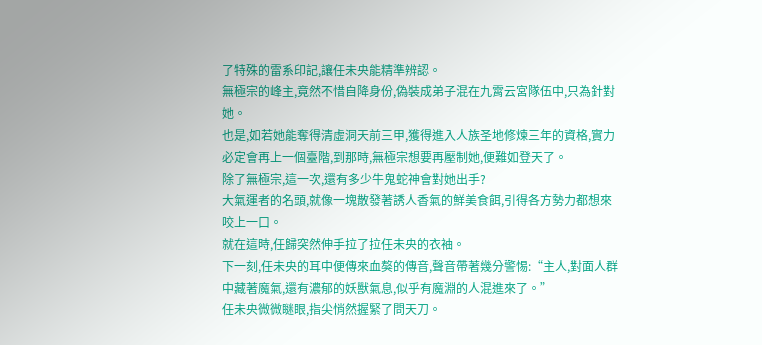了特殊的雷系印記,讓任未央能精準辨認。
無極宗的峰主,竟然不惜自降身份,偽裝成弟子混在九霄云宮隊伍中,只為針對她。
也是,如若她能奪得清虛洞天前三甲,獲得進入人族圣地修煉三年的資格,實力必定會再上一個臺階,到那時,無極宗想要再壓制她,便難如登天了。
除了無極宗,這一次,還有多少牛鬼蛇神會對她出手?
大氣運者的名頭,就像一塊散發著誘人香氣的鮮美食餌,引得各方勢力都想來咬上一口。
就在這時,任歸突然伸手拉了拉任未央的衣袖。
下一刻,任未央的耳中便傳來血獒的傳音,聲音帶著幾分警惕:“主人,對面人群中藏著魔氣,還有濃郁的妖獸氣息,似乎有魔淵的人混進來了。”
任未央微微瞇眼,指尖悄然握緊了問天刀。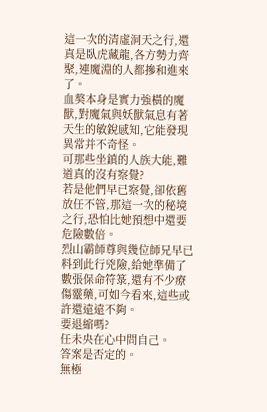這一次的清虛洞天之行,還真是臥虎藏龍,各方勢力齊聚,連魔淵的人都摻和進來了。
血獒本身是實力強橫的魔獸,對魔氣與妖獸氣息有著天生的敏銳感知,它能發現異常并不奇怪。
可那些坐鎮的人族大能,難道真的沒有察覺?
若是他們早已察覺,卻依舊放任不管,那這一次的秘境之行,恐怕比她預想中還要危險數倍。
烈山霸師尊與幾位師兄早已料到此行兇險,給她準備了數張保命符箓,還有不少療傷靈藥,可如今看來,這些或許還遠遠不夠。
要退縮嗎?
任未央在心中問自己。
答案是否定的。
無極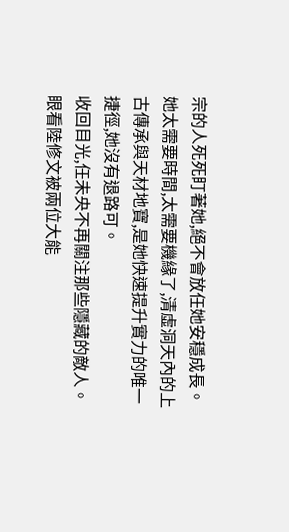宗的人死死盯著她,絕不會放任她安穩成長。
她太需要時間,太需要機緣了,清虛洞天內的上古傳承與天材地寶,是她快速提升實力的唯一捷徑,她沒有退路可。
收回目光,任未央不再關注那些隱藏的敵人。眼看陸修文被兩位大能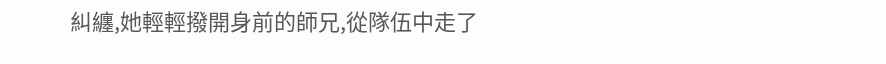糾纏,她輕輕撥開身前的師兄,從隊伍中走了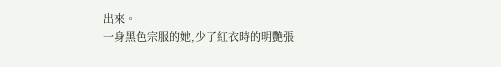出來。
一身黑色宗服的她,少了紅衣時的明艷張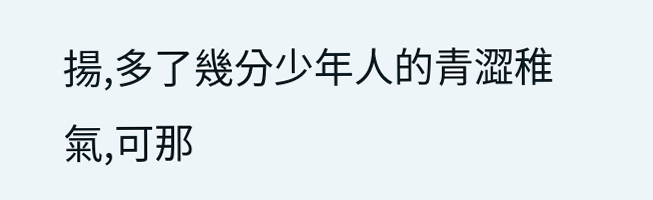揚,多了幾分少年人的青澀稚氣,可那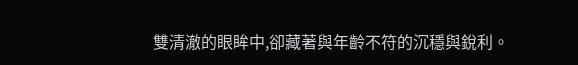雙清澈的眼眸中,卻藏著與年齡不符的沉穩與銳利。